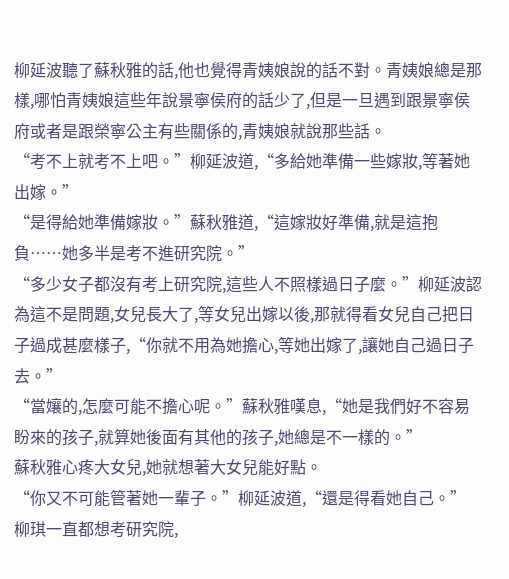柳延波聽了蘇秋雅的話,他也覺得青姨娘說的話不對。青姨娘總是那樣,哪怕青姨娘這些年說景寧侯府的話少了,但是一旦遇到跟景寧侯府或者是跟榮寧公主有些關係的,青姨娘就說那些話。
“考不上就考不上吧。”柳延波道,“多給她準備一些嫁妝,等著她出嫁。”
“是得給她準備嫁妝。”蘇秋雅道,“這嫁妝好準備,就是這抱負……她多半是考不進研究院。”
“多少女子都沒有考上研究院,這些人不照樣過日子麼。”柳延波認為這不是問題,女兒長大了,等女兒出嫁以後,那就得看女兒自己把日子過成甚麼樣子,“你就不用為她擔心,等她出嫁了,讓她自己過日子去。”
“當孃的,怎麼可能不擔心呢。”蘇秋雅嘆息,“她是我們好不容易盼來的孩子,就算她後面有其他的孩子,她總是不一樣的。”
蘇秋雅心疼大女兒,她就想著大女兒能好點。
“你又不可能管著她一輩子。”柳延波道,“還是得看她自己。”
柳琪一直都想考研究院,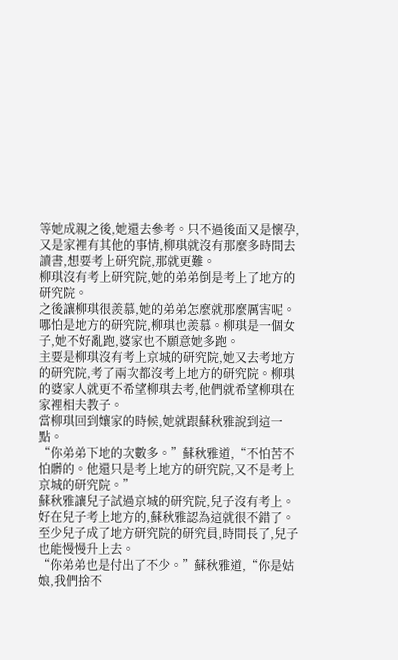等她成親之後,她還去參考。只不過後面又是懷孕,又是家裡有其他的事情,柳琪就沒有那麼多時間去讀書,想要考上研究院,那就更難。
柳琪沒有考上研究院,她的弟弟倒是考上了地方的研究院。
之後讓柳琪很羨慕,她的弟弟怎麼就那麼厲害呢。哪怕是地方的研究院,柳琪也羨慕。柳琪是一個女子,她不好亂跑,婆家也不願意她多跑。
主要是柳琪沒有考上京城的研究院,她又去考地方的研究院,考了兩次都沒考上地方的研究院。柳琪的婆家人就更不希望柳琪去考,他們就希望柳琪在家裡相夫教子。
當柳琪回到孃家的時候,她就跟蘇秋雅說到這一點。
“你弟弟下地的次數多。”蘇秋雅道,“不怕苦不怕髒的。他還只是考上地方的研究院,又不是考上京城的研究院。”
蘇秋雅讓兒子試過京城的研究院,兒子沒有考上。好在兒子考上地方的,蘇秋雅認為這就很不錯了。至少兒子成了地方研究院的研究員,時間長了,兒子也能慢慢升上去。
“你弟弟也是付出了不少。”蘇秋雅道,“你是姑娘,我們捨不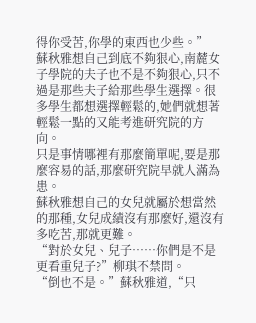得你受苦,你學的東西也少些。”
蘇秋雅想自己到底不夠狠心,南麓女子學院的夫子也不是不夠狠心,只不過是那些夫子給那些學生選擇。很多學生都想選擇輕鬆的,她們就想著輕鬆一點的又能考進研究院的方向。
只是事情哪裡有那麼簡單呢,要是那麼容易的話,那麼研究院早就人滿為患。
蘇秋雅想自己的女兒就屬於想當然的那種,女兒成績沒有那麼好,還沒有多吃苦,那就更難。
“對於女兒、兒子……你們是不是更看重兒子?”柳琪不禁問。
“倒也不是。”蘇秋雅道,“只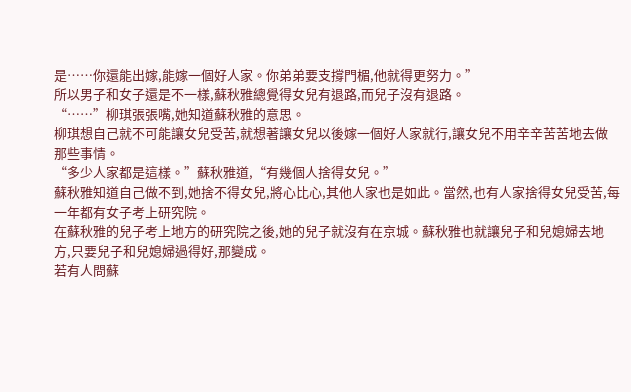是……你還能出嫁,能嫁一個好人家。你弟弟要支撐門楣,他就得更努力。”
所以男子和女子還是不一樣,蘇秋雅總覺得女兒有退路,而兒子沒有退路。
“……”柳琪張張嘴,她知道蘇秋雅的意思。
柳琪想自己就不可能讓女兒受苦,就想著讓女兒以後嫁一個好人家就行,讓女兒不用辛辛苦苦地去做那些事情。
“多少人家都是這樣。”蘇秋雅道,“有幾個人捨得女兒。”
蘇秋雅知道自己做不到,她捨不得女兒,將心比心,其他人家也是如此。當然,也有人家捨得女兒受苦,每一年都有女子考上研究院。
在蘇秋雅的兒子考上地方的研究院之後,她的兒子就沒有在京城。蘇秋雅也就讓兒子和兒媳婦去地方,只要兒子和兒媳婦過得好,那變成。
若有人問蘇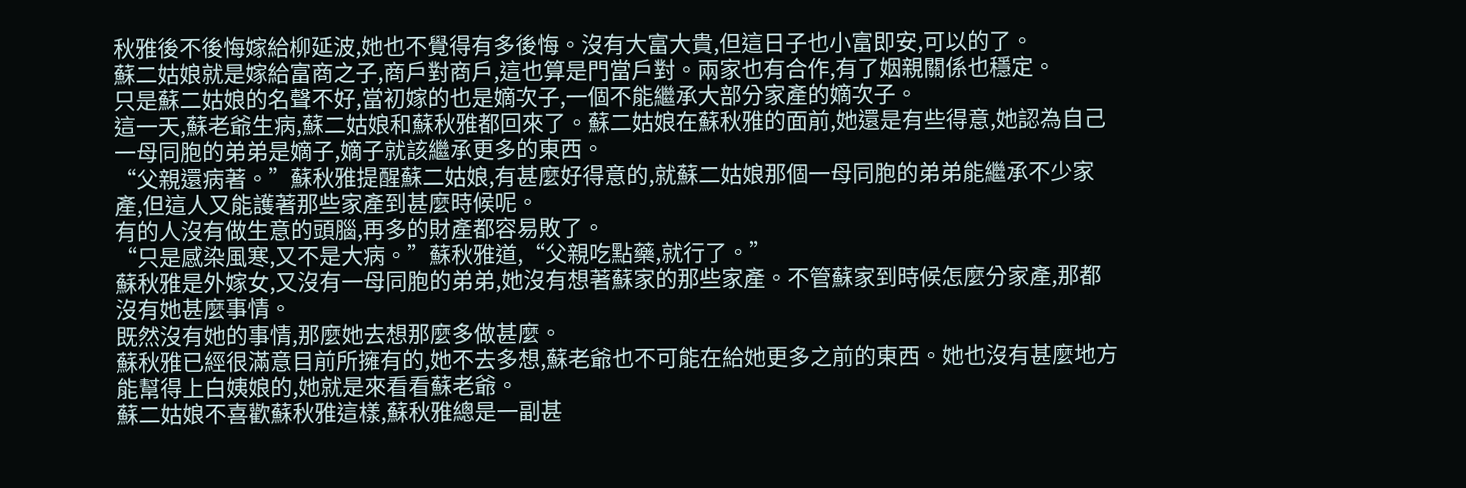秋雅後不後悔嫁給柳延波,她也不覺得有多後悔。沒有大富大貴,但這日子也小富即安,可以的了。
蘇二姑娘就是嫁給富商之子,商戶對商戶,這也算是門當戶對。兩家也有合作,有了姻親關係也穩定。
只是蘇二姑娘的名聲不好,當初嫁的也是嫡次子,一個不能繼承大部分家產的嫡次子。
這一天,蘇老爺生病,蘇二姑娘和蘇秋雅都回來了。蘇二姑娘在蘇秋雅的面前,她還是有些得意,她認為自己一母同胞的弟弟是嫡子,嫡子就該繼承更多的東西。
“父親還病著。”蘇秋雅提醒蘇二姑娘,有甚麼好得意的,就蘇二姑娘那個一母同胞的弟弟能繼承不少家產,但這人又能護著那些家產到甚麼時候呢。
有的人沒有做生意的頭腦,再多的財產都容易敗了。
“只是感染風寒,又不是大病。”蘇秋雅道,“父親吃點藥,就行了。”
蘇秋雅是外嫁女,又沒有一母同胞的弟弟,她沒有想著蘇家的那些家產。不管蘇家到時候怎麼分家產,那都沒有她甚麼事情。
既然沒有她的事情,那麼她去想那麼多做甚麼。
蘇秋雅已經很滿意目前所擁有的,她不去多想,蘇老爺也不可能在給她更多之前的東西。她也沒有甚麼地方能幫得上白姨娘的,她就是來看看蘇老爺。
蘇二姑娘不喜歡蘇秋雅這樣,蘇秋雅總是一副甚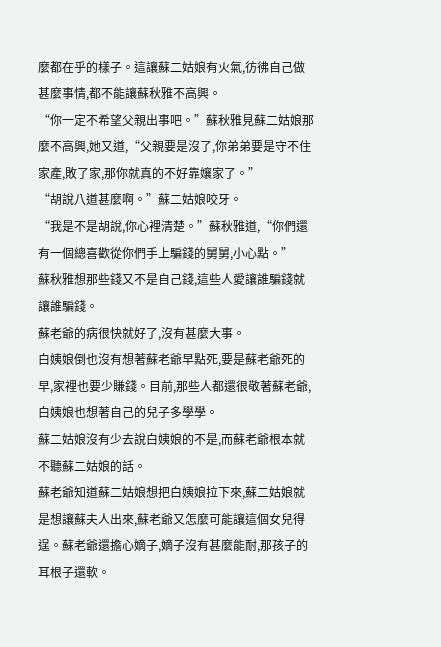麼都在乎的樣子。這讓蘇二姑娘有火氣,彷彿自己做甚麼事情,都不能讓蘇秋雅不高興。
“你一定不希望父親出事吧。”蘇秋雅見蘇二姑娘那麼不高興,她又道,“父親要是沒了,你弟弟要是守不住家產,敗了家,那你就真的不好靠孃家了。”
“胡說八道甚麼啊。”蘇二姑娘咬牙。
“我是不是胡說,你心裡清楚。”蘇秋雅道,“你們還有一個總喜歡從你們手上騙錢的舅舅,小心點。”
蘇秋雅想那些錢又不是自己錢,這些人愛讓誰騙錢就讓誰騙錢。
蘇老爺的病很快就好了,沒有甚麼大事。
白姨娘倒也沒有想著蘇老爺早點死,要是蘇老爺死的早,家裡也要少賺錢。目前,那些人都還很敬著蘇老爺,白姨娘也想著自己的兒子多學學。
蘇二姑娘沒有少去說白姨娘的不是,而蘇老爺根本就不聽蘇二姑娘的話。
蘇老爺知道蘇二姑娘想把白姨娘拉下來,蘇二姑娘就是想讓蘇夫人出來,蘇老爺又怎麼可能讓這個女兒得逞。蘇老爺還擔心嫡子,嫡子沒有甚麼能耐,那孩子的耳根子還軟。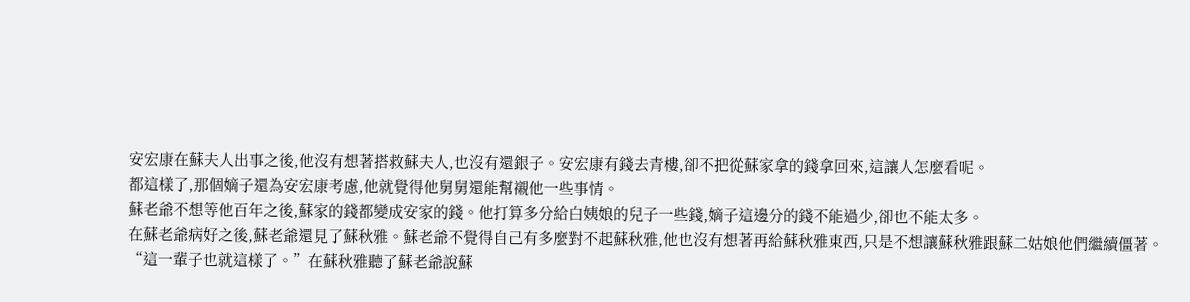安宏康在蘇夫人出事之後,他沒有想著搭救蘇夫人,也沒有還銀子。安宏康有錢去青樓,卻不把從蘇家拿的錢拿回來,這讓人怎麼看呢。
都這樣了,那個嫡子還為安宏康考慮,他就覺得他舅舅還能幫襯他一些事情。
蘇老爺不想等他百年之後,蘇家的錢都變成安家的錢。他打算多分給白姨娘的兒子一些錢,嫡子這邊分的錢不能過少,卻也不能太多。
在蘇老爺病好之後,蘇老爺還見了蘇秋雅。蘇老爺不覺得自己有多麼對不起蘇秋雅,他也沒有想著再給蘇秋雅東西,只是不想讓蘇秋雅跟蘇二姑娘他們繼續僵著。
“這一輩子也就這樣了。”在蘇秋雅聽了蘇老爺說蘇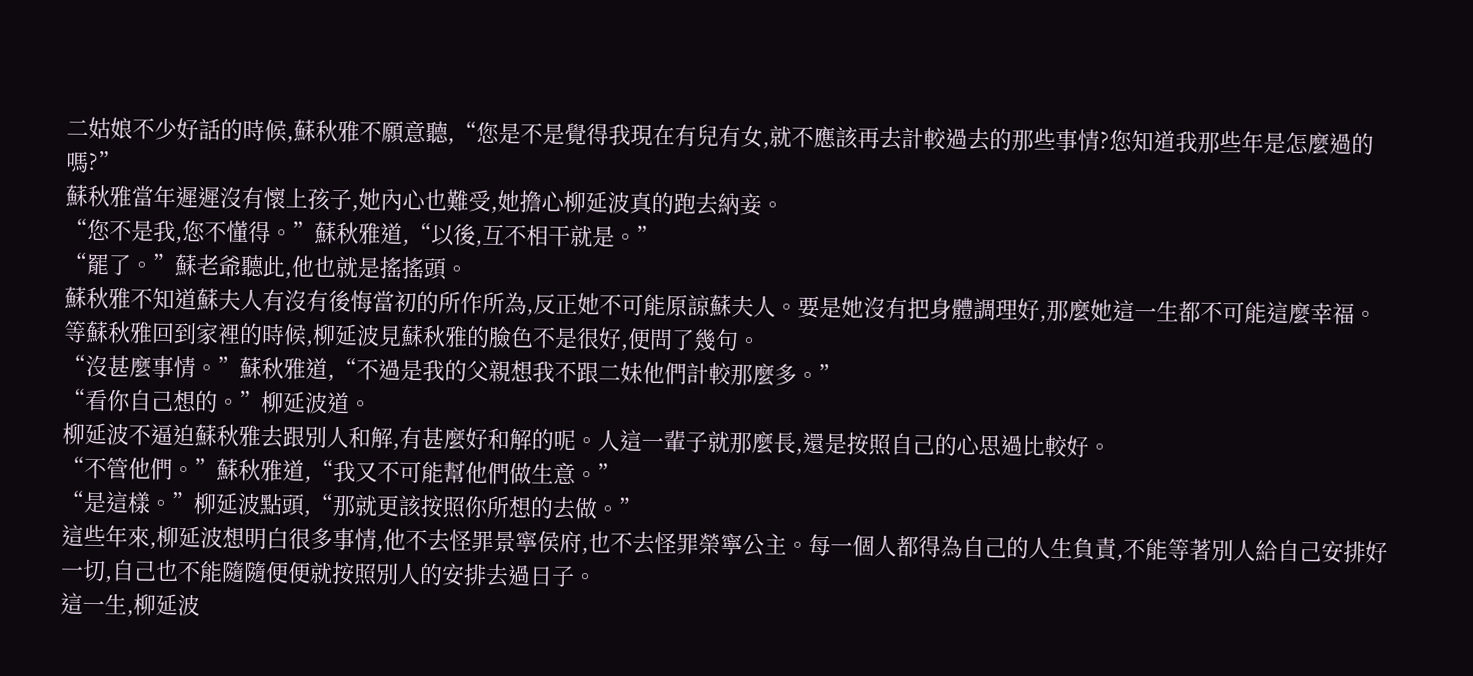二姑娘不少好話的時候,蘇秋雅不願意聽,“您是不是覺得我現在有兒有女,就不應該再去計較過去的那些事情?您知道我那些年是怎麼過的嗎?”
蘇秋雅當年遲遲沒有懷上孩子,她內心也難受,她擔心柳延波真的跑去納妾。
“您不是我,您不懂得。”蘇秋雅道,“以後,互不相干就是。”
“罷了。”蘇老爺聽此,他也就是搖搖頭。
蘇秋雅不知道蘇夫人有沒有後悔當初的所作所為,反正她不可能原諒蘇夫人。要是她沒有把身體調理好,那麼她這一生都不可能這麼幸福。
等蘇秋雅回到家裡的時候,柳延波見蘇秋雅的臉色不是很好,便問了幾句。
“沒甚麼事情。”蘇秋雅道,“不過是我的父親想我不跟二妹他們計較那麼多。”
“看你自己想的。”柳延波道。
柳延波不逼迫蘇秋雅去跟別人和解,有甚麼好和解的呢。人這一輩子就那麼長,還是按照自己的心思過比較好。
“不管他們。”蘇秋雅道,“我又不可能幫他們做生意。”
“是這樣。”柳延波點頭,“那就更該按照你所想的去做。”
這些年來,柳延波想明白很多事情,他不去怪罪景寧侯府,也不去怪罪榮寧公主。每一個人都得為自己的人生負責,不能等著別人給自己安排好一切,自己也不能隨隨便便就按照別人的安排去過日子。
這一生,柳延波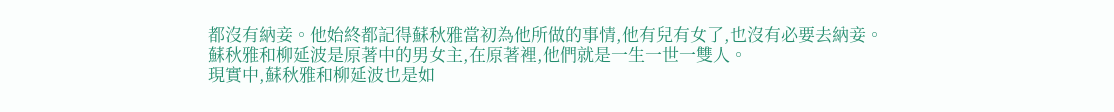都沒有納妾。他始終都記得蘇秋雅當初為他所做的事情,他有兒有女了,也沒有必要去納妾。
蘇秋雅和柳延波是原著中的男女主,在原著裡,他們就是一生一世一雙人。
現實中,蘇秋雅和柳延波也是如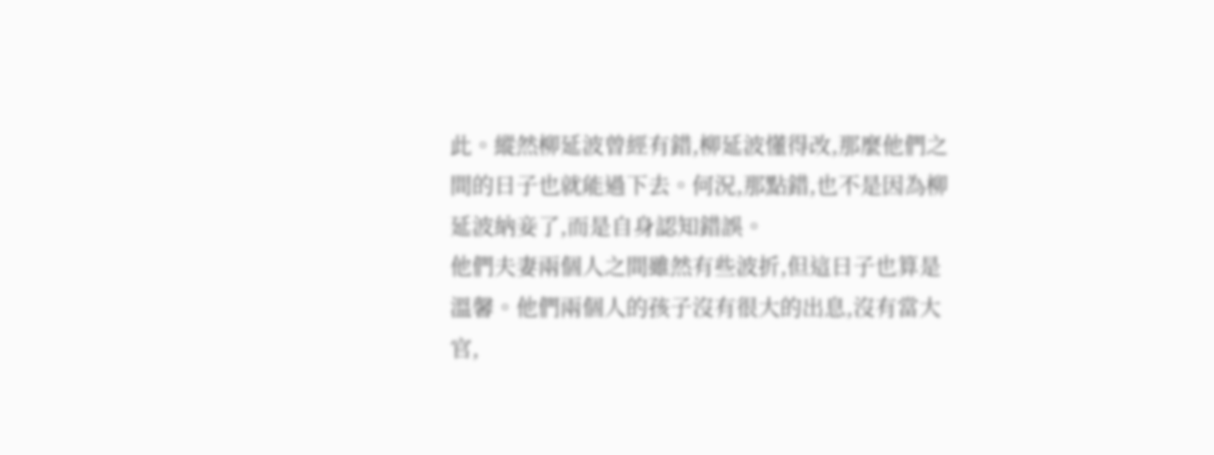此。縱然柳延波曾經有錯,柳延波懂得改,那麼他們之間的日子也就能過下去。何況,那點錯,也不是因為柳延波納妾了,而是自身認知錯誤。
他們夫妻兩個人之間雖然有些波折,但這日子也算是溫馨。他們兩個人的孩子沒有很大的出息,沒有當大官,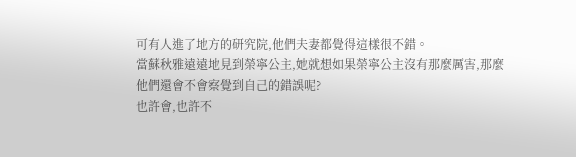可有人進了地方的研究院,他們夫妻都覺得這樣很不錯。
當蘇秋雅遠遠地見到榮寧公主,她就想如果榮寧公主沒有那麼厲害,那麼他們還會不會察覺到自己的錯誤呢?
也許會,也許不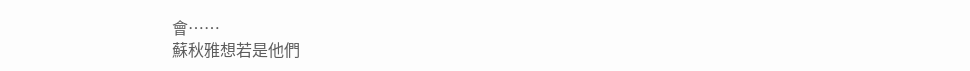會……
蘇秋雅想若是他們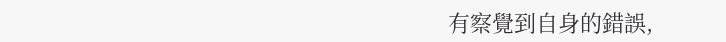有察覺到自身的錯誤,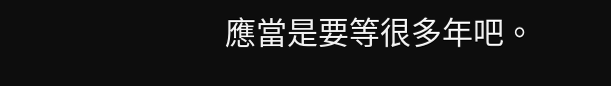應當是要等很多年吧。